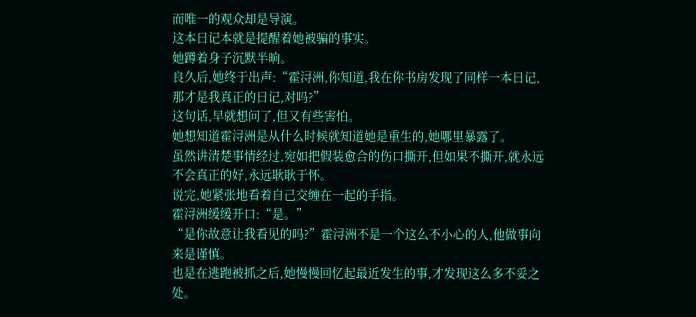而唯一的观众却是导演。
这本日记本就是提醒着她被骗的事实。
她蹲着身子沉默半晌。
良久后,她终于出声:“霍浔洲,你知道,我在你书房发现了同样一本日记,那才是我真正的日记,对吗?”
这句话,早就想问了,但又有些害怕。
她想知道霍浔洲是从什么时候就知道她是重生的,她哪里暴露了。
虽然讲清楚事情经过,宛如把假装愈合的伤口撕开,但如果不撕开,就永远不会真正的好,永远耿耿于怀。
说完,她紧张地看着自己交缠在一起的手指。
霍浔洲缓缓开口:“是。”
“是你故意让我看见的吗?”霍浔洲不是一个这么不小心的人,他做事向来是谨慎。
也是在逃跑被抓之后,她慢慢回忆起最近发生的事,才发现这么多不妥之处。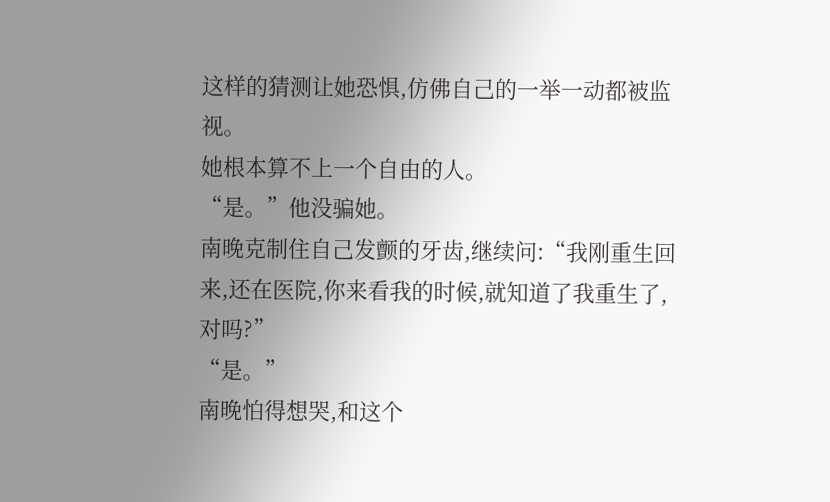这样的猜测让她恐惧,仿佛自己的一举一动都被监视。
她根本算不上一个自由的人。
“是。”他没骗她。
南晚克制住自己发颤的牙齿,继续问:“我刚重生回来,还在医院,你来看我的时候,就知道了我重生了,对吗?”
“是。”
南晚怕得想哭,和这个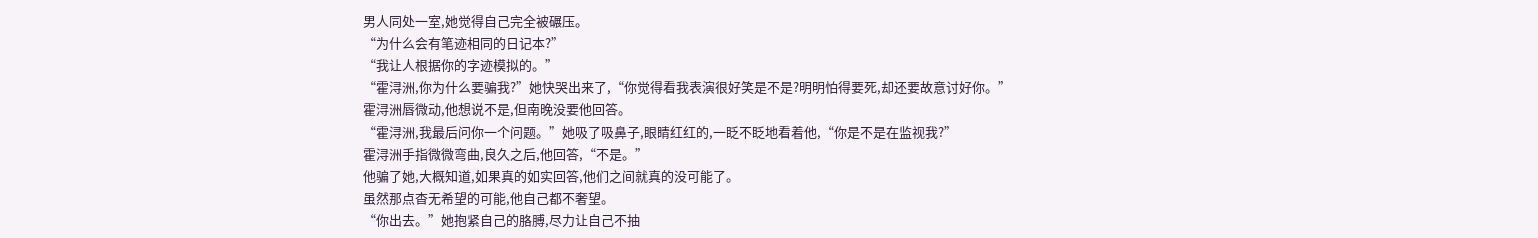男人同处一室,她觉得自己完全被碾压。
“为什么会有笔迹相同的日记本?”
“我让人根据你的字迹模拟的。”
“霍浔洲,你为什么要骗我?”她快哭出来了,“你觉得看我表演很好笑是不是?明明怕得要死,却还要故意讨好你。”
霍浔洲唇微动,他想说不是,但南晚没要他回答。
“霍浔洲,我最后问你一个问题。”她吸了吸鼻子,眼睛红红的,一眨不眨地看着他,“你是不是在监视我?”
霍浔洲手指微微弯曲,良久之后,他回答,“不是。”
他骗了她,大概知道,如果真的如实回答,他们之间就真的没可能了。
虽然那点杳无希望的可能,他自己都不奢望。
“你出去。”她抱紧自己的胳膊,尽力让自己不抽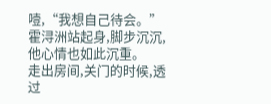噎,“我想自己待会。”
霍浔洲站起身,脚步沉沉,他心情也如此沉重。
走出房间,关门的时候,透过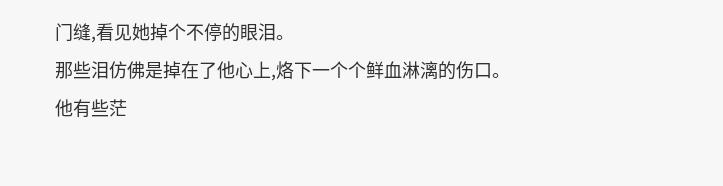门缝,看见她掉个不停的眼泪。
那些泪仿佛是掉在了他心上,烙下一个个鲜血淋漓的伤口。
他有些茫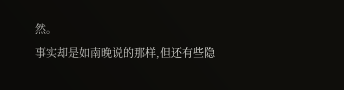然。
事实却是如南晚说的那样,但还有些隐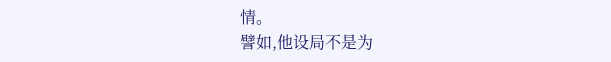情。
譬如,他设局不是为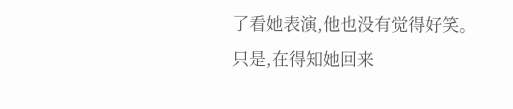了看她表演,他也没有觉得好笑。
只是,在得知她回来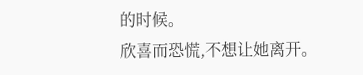的时候。
欣喜而恐慌,不想让她离开。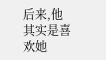后来,他其实是喜欢她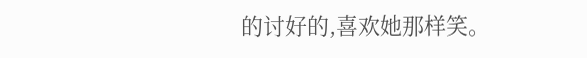的讨好的,喜欢她那样笑。